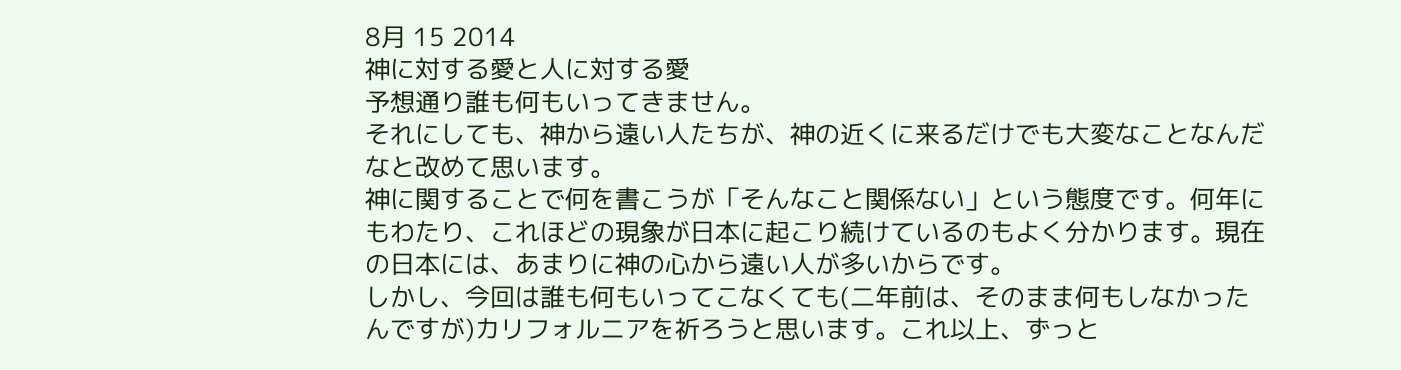8月 15 2014
神に対する愛と人に対する愛
予想通り誰も何もいってきません。
それにしても、神から遠い人たちが、神の近くに来るだけでも大変なことなんだなと改めて思います。
神に関することで何を書こうが「そんなこと関係ない」という態度です。何年にもわたり、これほどの現象が日本に起こり続けているのもよく分かります。現在の日本には、あまりに神の心から遠い人が多いからです。
しかし、今回は誰も何もいってこなくても(二年前は、そのまま何もしなかったんですが)カリフォルニアを祈ろうと思います。これ以上、ずっと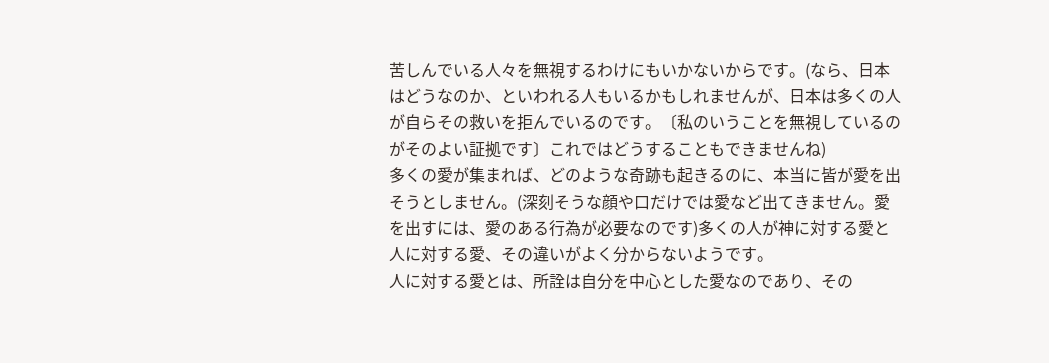苦しんでいる人々を無視するわけにもいかないからです。(なら、日本はどうなのか、といわれる人もいるかもしれませんが、日本は多くの人が自らその救いを拒んでいるのです。〔私のいうことを無視しているのがそのよい証拠です〕これではどうすることもできませんね)
多くの愛が集まれば、どのような奇跡も起きるのに、本当に皆が愛を出そうとしません。(深刻そうな顔や口だけでは愛など出てきません。愛を出すには、愛のある行為が必要なのです)多くの人が神に対する愛と人に対する愛、その違いがよく分からないようです。
人に対する愛とは、所詮は自分を中心とした愛なのであり、その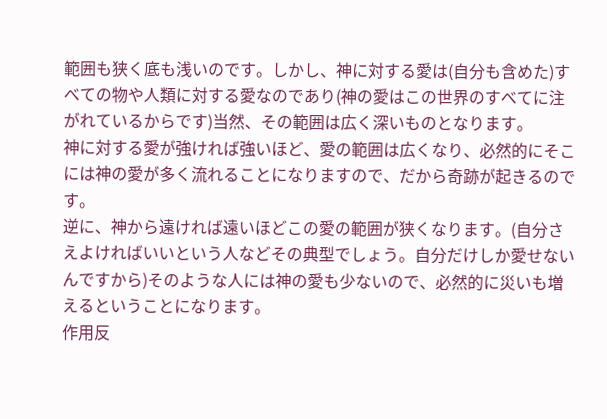範囲も狭く底も浅いのです。しかし、神に対する愛は(自分も含めた)すべての物や人類に対する愛なのであり(神の愛はこの世界のすべてに注がれているからです)当然、その範囲は広く深いものとなります。
神に対する愛が強ければ強いほど、愛の範囲は広くなり、必然的にそこには神の愛が多く流れることになりますので、だから奇跡が起きるのです。
逆に、神から遠ければ遠いほどこの愛の範囲が狭くなります。(自分さえよければいいという人などその典型でしょう。自分だけしか愛せないんですから)そのような人には神の愛も少ないので、必然的に災いも増えるということになります。
作用反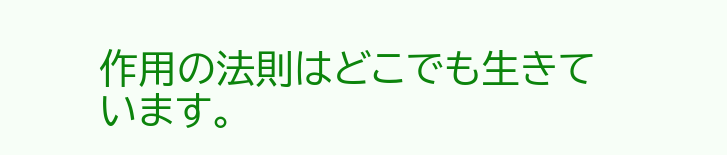作用の法則はどこでも生きています。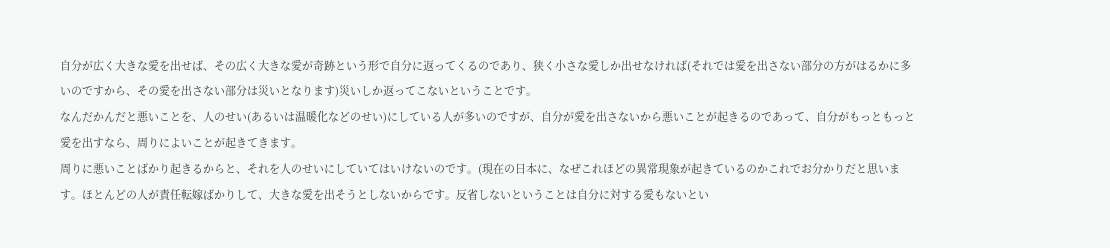自分が広く大きな愛を出せば、その広く大きな愛が奇跡という形で自分に返ってくるのであり、狭く小さな愛しか出せなければ(それでは愛を出さない部分の方がはるかに多いのですから、その愛を出さない部分は災いとなります)災いしか返ってこないということです。
なんだかんだと悪いことを、人のせい(あるいは温暖化などのせい)にしている人が多いのですが、自分が愛を出さないから悪いことが起きるのであって、自分がもっともっと愛を出すなら、周りによいことが起きてきます。
周りに悪いことばかり起きるからと、それを人のせいにしていてはいけないのです。(現在の日本に、なぜこれほどの異常現象が起きているのかこれでお分かりだと思います。ほとんどの人が責任転嫁ばかりして、大きな愛を出そうとしないからです。反省しないということは自分に対する愛もないとい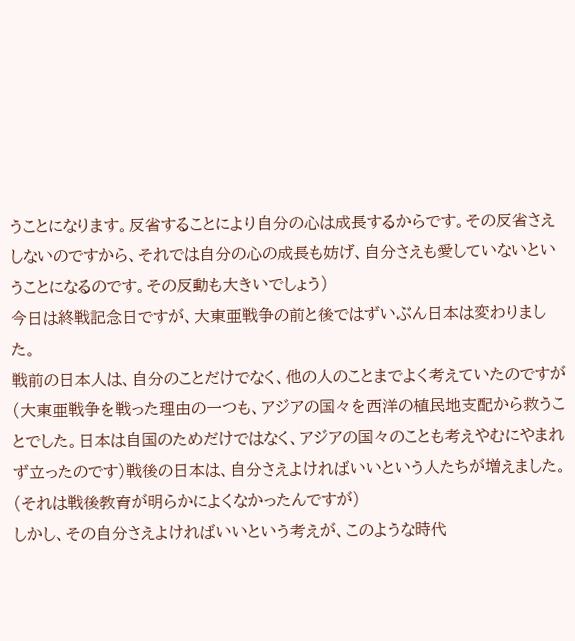うことになります。反省することにより自分の心は成長するからです。その反省さえしないのですから、それでは自分の心の成長も妨げ、自分さえも愛していないということになるのです。その反動も大きいでしょう)
今日は終戦記念日ですが、大東亜戦争の前と後ではずいぶん日本は変わりました。
戦前の日本人は、自分のことだけでなく、他の人のことまでよく考えていたのですが(大東亜戦争を戦った理由の一つも、アジアの国々を西洋の植民地支配から救うことでした。日本は自国のためだけではなく、アジアの国々のことも考えやむにやまれず立ったのです)戦後の日本は、自分さえよければいいという人たちが増えました。(それは戦後教育が明らかによくなかったんですが)
しかし、その自分さえよければいいという考えが、このような時代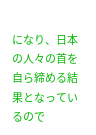になり、日本の人々の首を自ら締める結果となっているので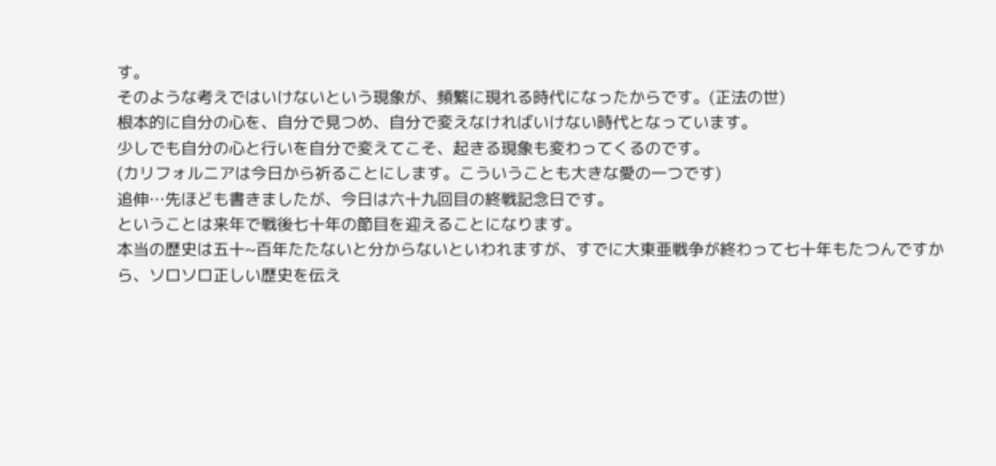す。
そのような考えではいけないという現象が、頻繁に現れる時代になったからです。(正法の世)
根本的に自分の心を、自分で見つめ、自分で変えなければいけない時代となっています。
少しでも自分の心と行いを自分で変えてこそ、起きる現象も変わってくるのです。
(カリフォルニアは今日から祈ることにします。こういうことも大きな愛の一つです)
追伸…先ほども書きましたが、今日は六十九回目の終戦記念日です。
ということは来年で戦後七十年の節目を迎えることになります。
本当の歴史は五十~百年たたないと分からないといわれますが、すでに大東亜戦争が終わって七十年もたつんですから、ソロソロ正しい歴史を伝え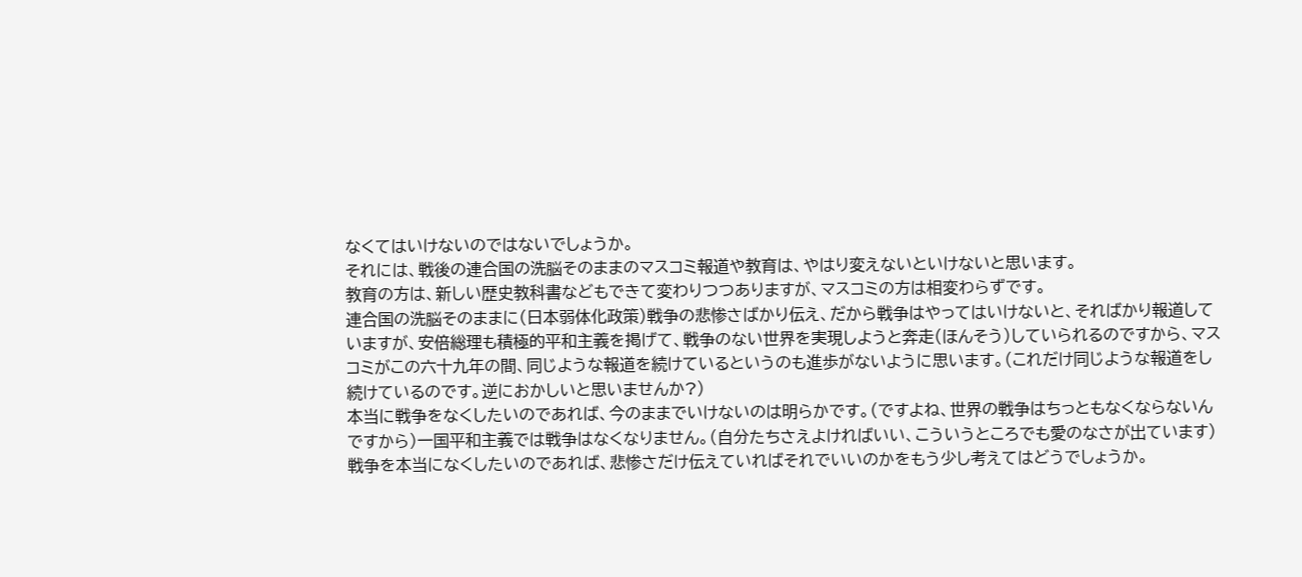なくてはいけないのではないでしょうか。
それには、戦後の連合国の洗脳そのままのマスコミ報道や教育は、やはり変えないといけないと思います。
教育の方は、新しい歴史教科書などもできて変わりつつありますが、マスコミの方は相変わらずです。
連合国の洗脳そのままに(日本弱体化政策)戦争の悲惨さばかり伝え、だから戦争はやってはいけないと、そればかり報道していますが、安倍総理も積極的平和主義を掲げて、戦争のない世界を実現しようと奔走(ほんそう)していられるのですから、マスコミがこの六十九年の間、同じような報道を続けているというのも進歩がないように思います。(これだけ同じような報道をし続けているのです。逆におかしいと思いませんか?)
本当に戦争をなくしたいのであれば、今のままでいけないのは明らかです。(ですよね、世界の戦争はちっともなくならないんですから)一国平和主義では戦争はなくなりません。(自分たちさえよければいい、こういうところでも愛のなさが出ています)
戦争を本当になくしたいのであれば、悲惨さだけ伝えていればそれでいいのかをもう少し考えてはどうでしょうか。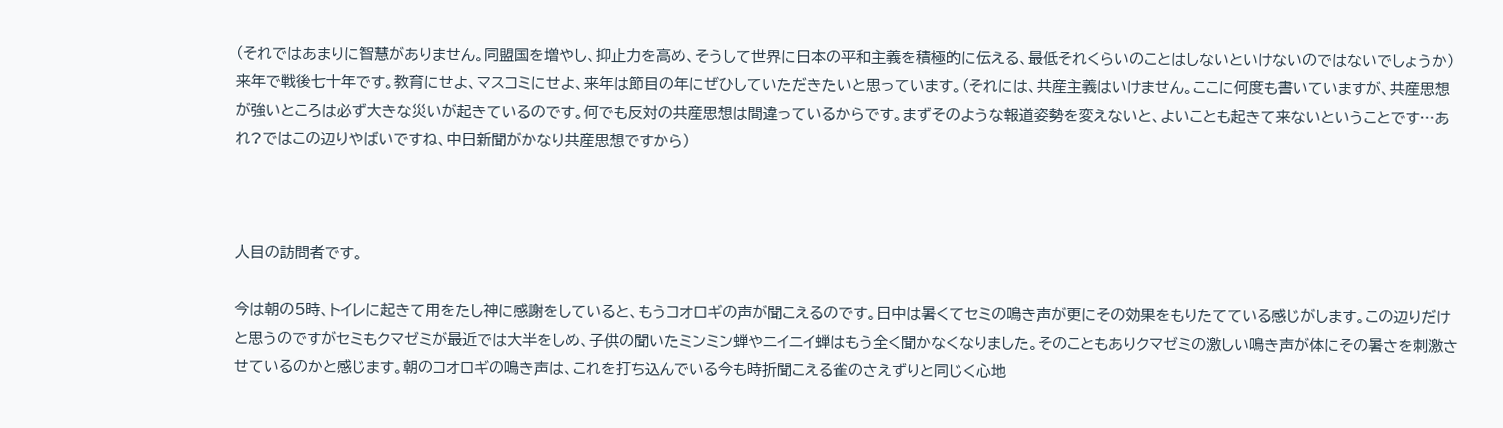(それではあまりに智慧がありません。同盟国を増やし、抑止力を高め、そうして世界に日本の平和主義を積極的に伝える、最低それくらいのことはしないといけないのではないでしょうか)
来年で戦後七十年です。教育にせよ、マスコミにせよ、来年は節目の年にぜひしていただきたいと思っています。(それには、共産主義はいけません。ここに何度も書いていますが、共産思想が強いところは必ず大きな災いが起きているのです。何でも反対の共産思想は間違っているからです。まずそのような報道姿勢を変えないと、よいことも起きて来ないということです…あれ?ではこの辺りやばいですね、中日新聞がかなり共産思想ですから)



人目の訪問者です。

今は朝の5時、トイレに起きて用をたし神に感謝をしていると、もうコオロギの声が聞こえるのです。日中は暑くてセミの鳴き声が更にその効果をもりたてている感じがします。この辺りだけと思うのですがセミもクマゼミが最近では大半をしめ、子供の聞いたミンミン蝉やニイニイ蝉はもう全く聞かなくなりました。そのこともありクマゼミの激しい鳴き声が体にその暑さを刺激させているのかと感じます。朝のコオロギの鳴き声は、これを打ち込んでいる今も時折聞こえる雀のさえずりと同じく心地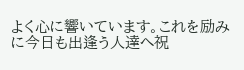よく心に響いています。これを励みに今日も出逢う人達へ祝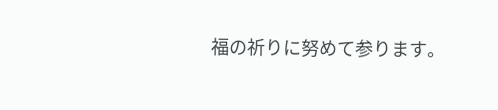福の祈りに努めて参ります。